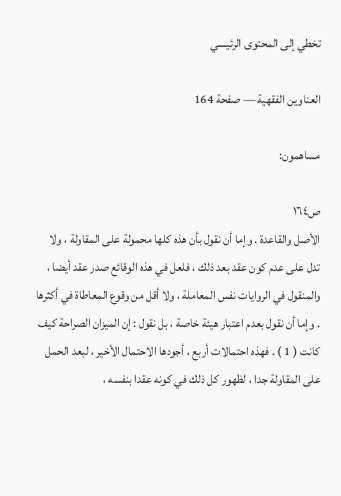تخطي إلى المحتوى الرئيسي

العناوين الفقهية — صفحة 164

مساهمون:

ص١٦٤
الأصل والقاعدة . وإما أن نقول بأن هذه كلها محمولة على المقاولة ، ولا تدل على عدم كون عقد بعد ذلك ، فلعل في هذه الوقائع صدر عقد أيضا ، والمنقول في الروايات نفس المعاملة ، ولا أقل من وقوع المعاطاة في أكثرها . وإما أن نقول بعدم اعتبار هيئة خاصة ، بل نقول : إن الميزان الصراحة كيف كانت ( 1 ) . فهذه احتمالات أربع ، أجودها الاحتمال الأخير ، لبعد الحمل على المقاولة جدا ، لظهور كل ذلك في كونه عقدا بنفسه ،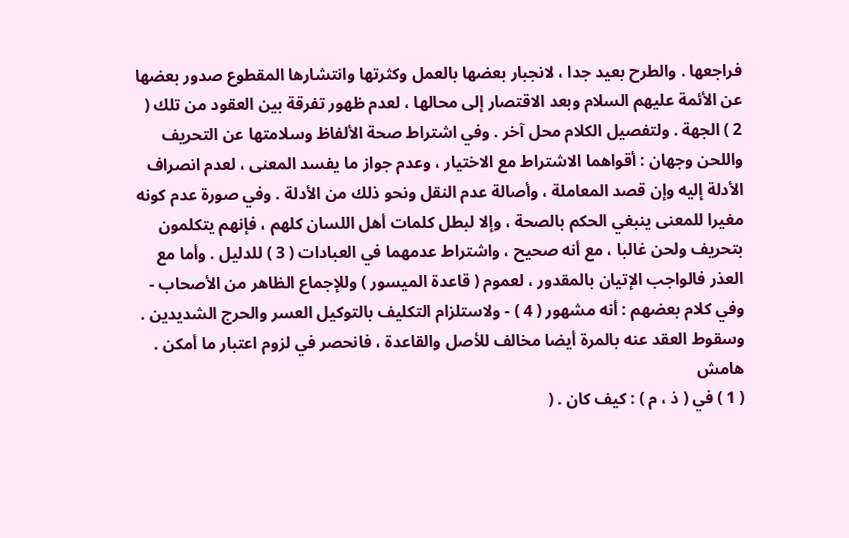فراجعها . والطرح بعيد جدا ، لانجبار بعضها بالعمل وكثرتها وانتشارها المقطوع صدور بعضها عن الأئمة عليهم السلام وبعد الاقتصار إلى محالها ، لعدم ظهور تفرقة بين العقود من تلك ( 2 ) الجهة . ولتفصيل الكلام محل آخر . وفي اشتراط صحة الألفاظ وسلامتها عن التحريف واللحن وجهان : أقواهما الاشتراط مع الاختيار ، وعدم جواز ما يفسد المعنى ، لعدم انصراف الأدلة إليه وإن قصد المعاملة ، وأصالة عدم النقل ونحو ذلك من الأدلة . وفي صورة عدم كونه مغيرا للمعنى ينبغي الحكم بالصحة ، وإلا لبطل كلمات أهل اللسان كلهم ، فإنهم يتكلمون بتحريف ولحن غالبا ، مع أنه صحيح ، واشتراط عدمهما في العبادات ( 3 ) للدليل . وأما مع العذر فالواجب الإتيان بالمقدور ، لعموم ( قاعدة الميسور ) وللإجماع الظاهر من الأصحاب - وفي كلام بعضهم : أنه مشهور ( 4 ) - ولاستلزام التكليف بالتوكيل العسر والحرج الشديدين . وسقوط العقد عنه بالمرة أيضا مخالف للأصل والقاعدة ، فانحصر في لزوم اعتبار ما أمكن .
هامش
( 1 ) في ( ذ ، م ) : كيف كان . (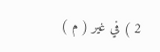2 ) في غير ( م )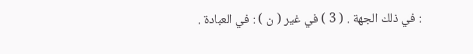: في ذلك الجهة . ( 3 ) في غير ( ن ) : في العبادة .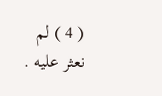( 4 ) لم نعثر عليه .